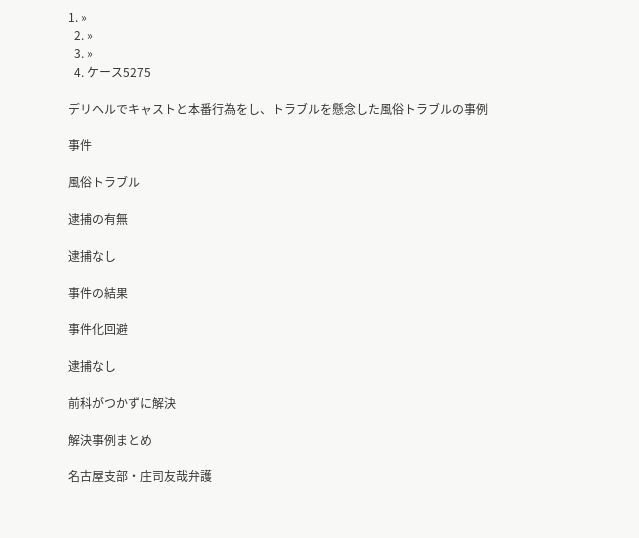1. »
  2. »
  3. »
  4. ケース5275

デリヘルでキャストと本番行為をし、トラブルを懸念した風俗トラブルの事例

事件

風俗トラブル

逮捕の有無

逮捕なし

事件の結果

事件化回避

逮捕なし

前科がつかずに解決

解決事例まとめ

名古屋支部・庄司友哉弁護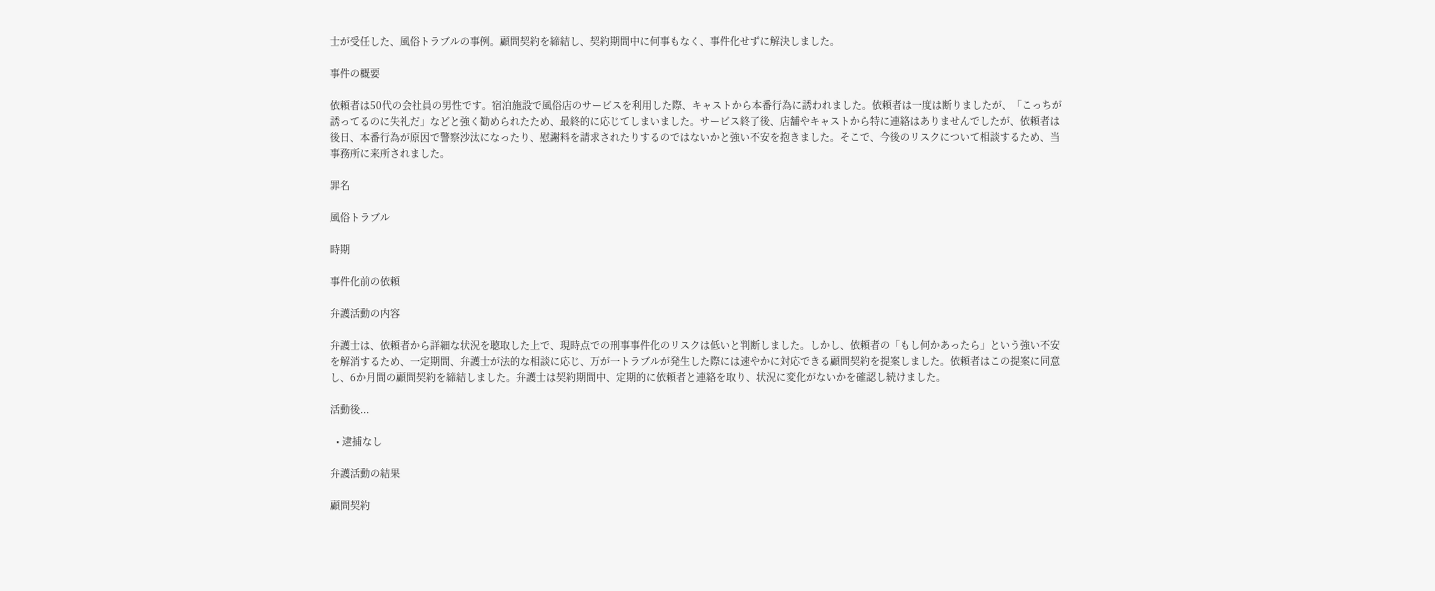士が受任した、風俗トラブルの事例。顧問契約を締結し、契約期間中に何事もなく、事件化せずに解決しました。

事件の概要

依頼者は50代の会社員の男性です。宿泊施設で風俗店のサービスを利用した際、キャストから本番行為に誘われました。依頼者は一度は断りましたが、「こっちが誘ってるのに失礼だ」などと強く勧められたため、最終的に応じてしまいました。サービス終了後、店舗やキャストから特に連絡はありませんでしたが、依頼者は後日、本番行為が原因で警察沙汰になったり、慰謝料を請求されたりするのではないかと強い不安を抱きました。そこで、今後のリスクについて相談するため、当事務所に来所されました。

罪名

風俗トラブル

時期

事件化前の依頼

弁護活動の内容

弁護士は、依頼者から詳細な状況を聴取した上で、現時点での刑事事件化のリスクは低いと判断しました。しかし、依頼者の「もし何かあったら」という強い不安を解消するため、一定期間、弁護士が法的な相談に応じ、万が一トラブルが発生した際には速やかに対応できる顧問契約を提案しました。依頼者はこの提案に同意し、6か月間の顧問契約を締結しました。弁護士は契約期間中、定期的に依頼者と連絡を取り、状況に変化がないかを確認し続けました。

活動後...

  • 逮捕なし

弁護活動の結果

顧問契約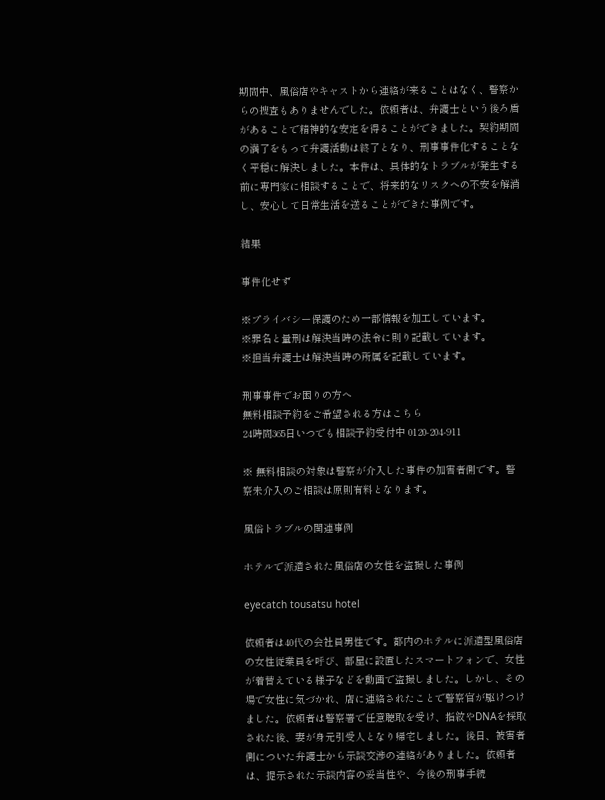期間中、風俗店やキャストから連絡が来ることはなく、警察からの捜査もありませんでした。依頼者は、弁護士という後ろ盾があることで精神的な安定を得ることができました。契約期間の満了をもって弁護活動は終了となり、刑事事件化することなく平穏に解決しました。本件は、具体的なトラブルが発生する前に専門家に相談することで、将来的なリスクへの不安を解消し、安心して日常生活を送ることができた事例です。

結果

事件化せず

※プライバシー保護のため一部情報を加工しています。
※罪名と量刑は解決当時の法令に則り記載しています。
※担当弁護士は解決当時の所属を記載しています。

刑事事件でお困りの方へ
無料相談予約をご希望される方はこちら
24時間365日いつでも相談予約受付中 0120-204-911

※ 無料相談の対象は警察が介入した事件の加害者側です。警察未介入のご相談は原則有料となります。

風俗トラブルの関連事例

ホテルで派遣された風俗店の女性を盗撮した事例

eyecatch tousatsu hotel

依頼者は40代の会社員男性です。都内のホテルに派遣型風俗店の女性従業員を呼び、部屋に設置したスマートフォンで、女性が着替えている様子などを動画で盗撮しました。しかし、その場で女性に気づかれ、店に連絡されたことで警察官が駆けつけました。依頼者は警察署で任意聴取を受け、指紋やDNAを採取された後、妻が身元引受人となり帰宅しました。後日、被害者側についた弁護士から示談交渉の連絡がありました。依頼者は、提示された示談内容の妥当性や、今後の刑事手続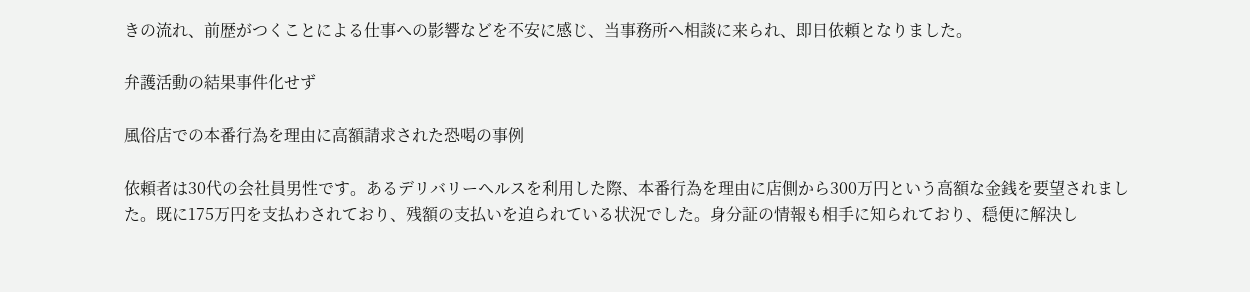きの流れ、前歴がつくことによる仕事への影響などを不安に感じ、当事務所へ相談に来られ、即日依頼となりました。

弁護活動の結果事件化せず

風俗店での本番行為を理由に高額請求された恐喝の事例

依頼者は30代の会社員男性です。あるデリバリーヘルスを利用した際、本番行為を理由に店側から300万円という高額な金銭を要望されました。既に175万円を支払わされており、残額の支払いを迫られている状況でした。身分証の情報も相手に知られており、穏便に解決し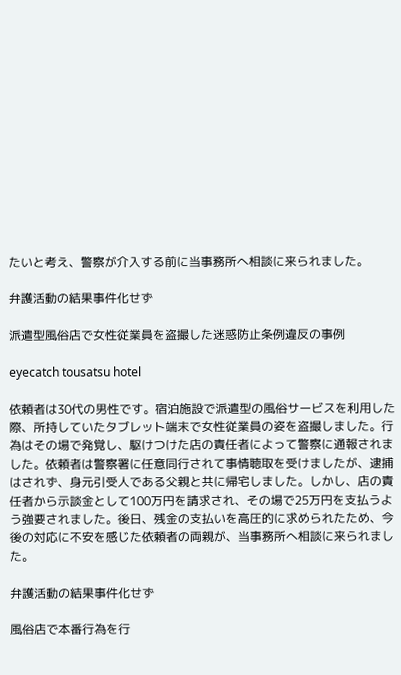たいと考え、警察が介入する前に当事務所へ相談に来られました。

弁護活動の結果事件化せず

派遣型風俗店で女性従業員を盗撮した迷惑防止条例違反の事例

eyecatch tousatsu hotel

依頼者は30代の男性です。宿泊施設で派遣型の風俗サービスを利用した際、所持していたタブレット端末で女性従業員の姿を盗撮しました。行為はその場で発覚し、駆けつけた店の責任者によって警察に通報されました。依頼者は警察署に任意同行されて事情聴取を受けましたが、逮捕はされず、身元引受人である父親と共に帰宅しました。しかし、店の責任者から示談金として100万円を請求され、その場で25万円を支払うよう強要されました。後日、残金の支払いを高圧的に求められたため、今後の対応に不安を感じた依頼者の両親が、当事務所へ相談に来られました。

弁護活動の結果事件化せず

風俗店で本番行為を行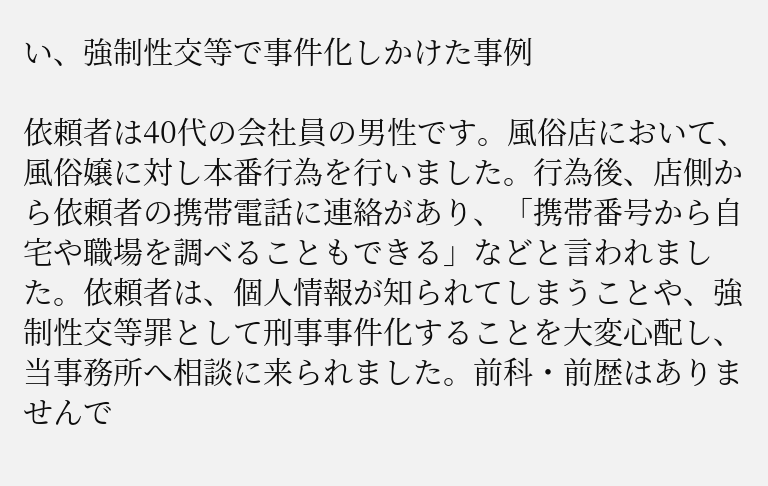い、強制性交等で事件化しかけた事例

依頼者は40代の会社員の男性です。風俗店において、風俗嬢に対し本番行為を行いました。行為後、店側から依頼者の携帯電話に連絡があり、「携帯番号から自宅や職場を調べることもできる」などと言われました。依頼者は、個人情報が知られてしまうことや、強制性交等罪として刑事事件化することを大変心配し、当事務所へ相談に来られました。前科・前歴はありませんで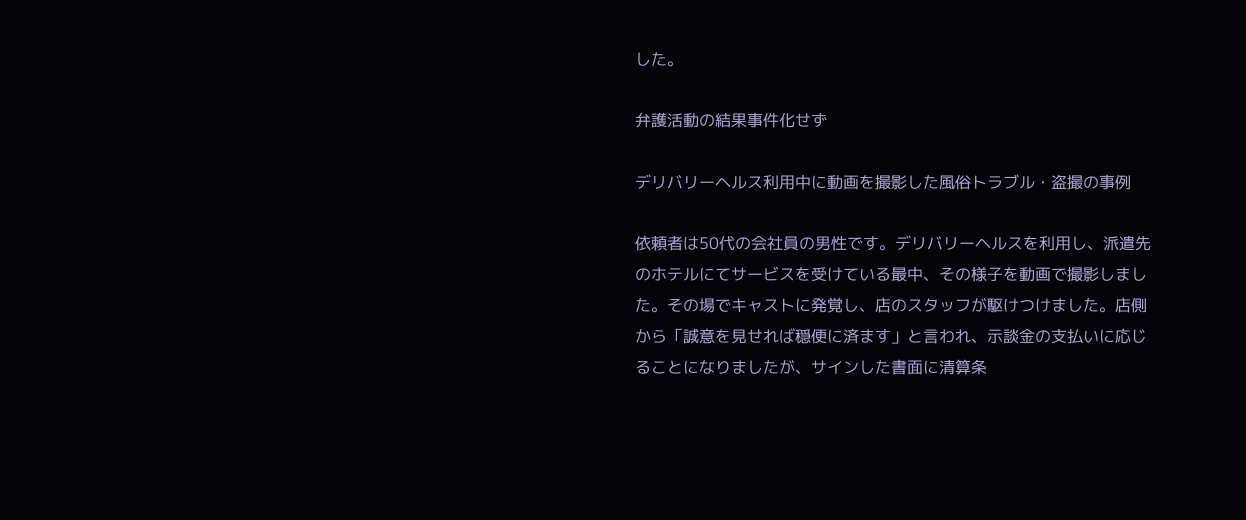した。

弁護活動の結果事件化せず

デリバリーヘルス利用中に動画を撮影した風俗トラブル・盗撮の事例

依頼者は50代の会社員の男性です。デリバリーヘルスを利用し、派遣先のホテルにてサービスを受けている最中、その様子を動画で撮影しました。その場でキャストに発覚し、店のスタッフが駆けつけました。店側から「誠意を見せれば穏便に済ます」と言われ、示談金の支払いに応じることになりましたが、サインした書面に清算条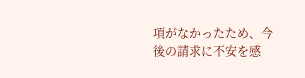項がなかったため、今後の請求に不安を感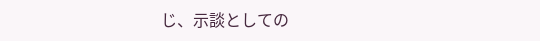じ、示談としての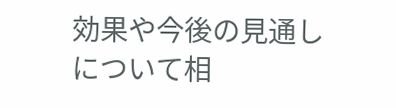効果や今後の見通しについて相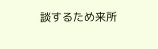談するため来所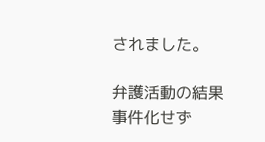されました。

弁護活動の結果事件化せず